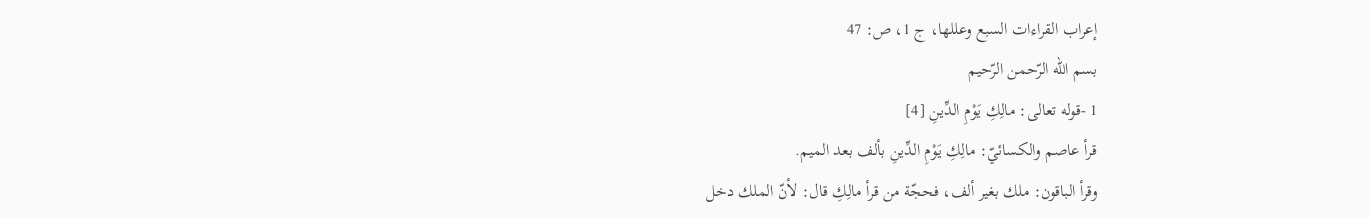إعراب القراءات السبع وعللها، ج 1، ص: 47
بسم اللّه الرّحمن الرّحيم
1 -قوله تعالى: مالِكِ يَوْمِ الدِّينِ [4]
قرأ عاصم والكسائيّ: مالِكِ يَوْمِ الدِّينِ بألف بعد الميم.
وقرأ الباقون: ملك بغير ألف، فحجّة من قرأ مالِكِ قال: لأنّ الملك دخل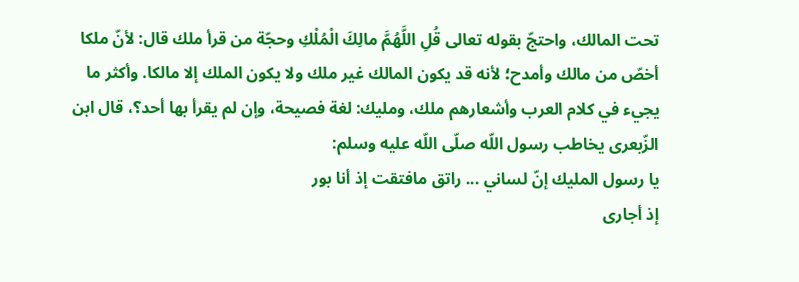تحت المالك، واحتجّ بقوله تعالى قُلِ اللَّهُمَّ مالِكَ الْمُلْكِ وحجّة من قرأ ملك قال: لأنّ ملكا أخصّ من مالك وأمدح؛ لأنه قد يكون المالك غير ملك ولا يكون الملك إلا مالكا. وأكثر ما يجيء في كلام العرب وأشعارهم ملك، ومليك: لغة فصيحة، وإن لم يقرأ بها أحد؟، قال ابن الزّبعرى يخاطب رسول اللّه صلّى اللّه عليه وسلم:
يا رسول المليك إنّ لساني ... راتق مافتقت إذ أنا بور
إذ أجارى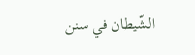الشّيطان في سنن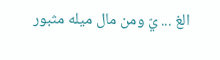الغ ... يّ ومن مال ميله مثبور